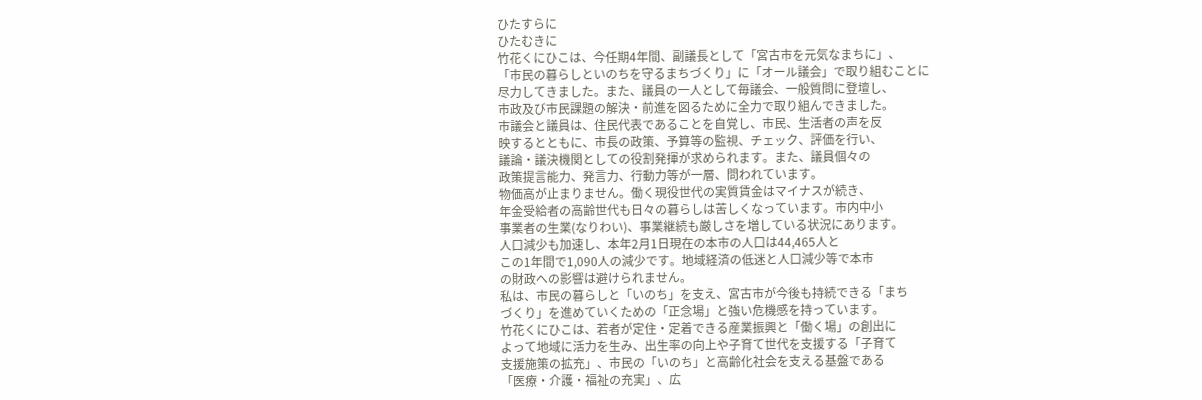ひたすらに
ひたむきに
竹花くにひこは、今任期4年間、副議長として「宮古市を元気なまちに」、
「市民の暮らしといのちを守るまちづくり」に「オール議会」で取り組むことに
尽力してきました。また、議員の一人として毎議会、一般質問に登壇し、
市政及び市民課題の解決・前進を図るために全力で取り組んできました。
市議会と議員は、住民代表であることを自覚し、市民、生活者の声を反
映するとともに、市長の政策、予算等の監視、チェック、評価を行い、
議論・議決機関としての役割発揮が求められます。また、議員個々の
政策提言能力、発言力、行動力等が一層、問われています。
物価高が止まりません。働く現役世代の実質賃金はマイナスが続き、
年金受給者の高齢世代も日々の暮らしは苦しくなっています。市内中小
事業者の生業(なりわい)、事業継続も厳しさを増している状況にあります。
人口減少も加速し、本年2月1日現在の本市の人口は44,465人と
この1年間で1,090人の減少です。地域経済の低迷と人口減少等で本市
の財政への影響は避けられません。
私は、市民の暮らしと「いのち」を支え、宮古市が今後も持続できる「まち
づくり」を進めていくための「正念場」と強い危機感を持っています。
竹花くにひこは、若者が定住・定着できる産業振興と「働く場」の創出に
よって地域に活力を生み、出生率の向上や子育て世代を支援する「子育て
支援施策の拡充」、市民の「いのち」と高齢化社会を支える基盤である
「医療・介護・福祉の充実」、広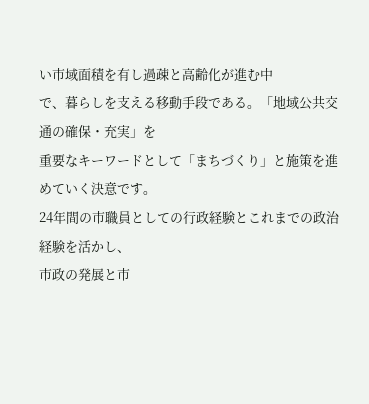い市域面積を有し過疎と高齢化が進む中
で、暮らしを支える移動手段である。「地域公共交通の確保・充実」を
重要なキーワードとして「まちづくり」と施策を進めていく決意です。
24年間の市職員としての行政経験とこれまでの政治経験を活かし、
市政の発展と市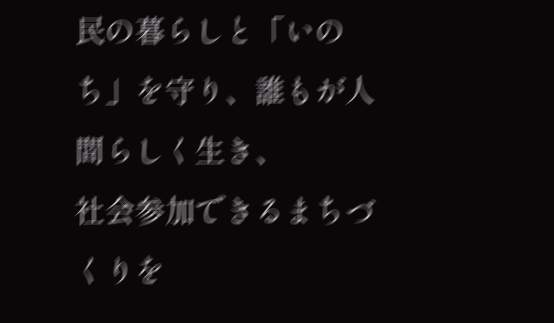民の暮らしと「いのち」を守り、誰もが人間らしく生き、
社会参加できるまちづくりを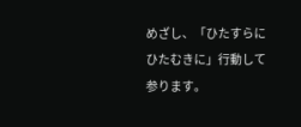めざし、「ひたすらにひたむきに」行動して
参ります。